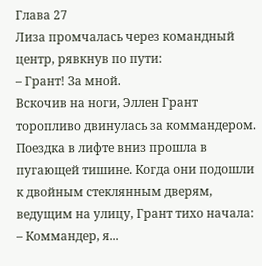Глава 27
Лиза промчалась через командный центр, рявкнув по пути:
– Грант! За мной.
Вскочив на ноги, Эллен Грант торопливо двинулась за коммандером. Поездка в лифте вниз прошла в пугающей тишине. Когда они подошли к двойным стеклянным дверям, ведущим на улицу, Грант тихо начала:
– Коммандер, я...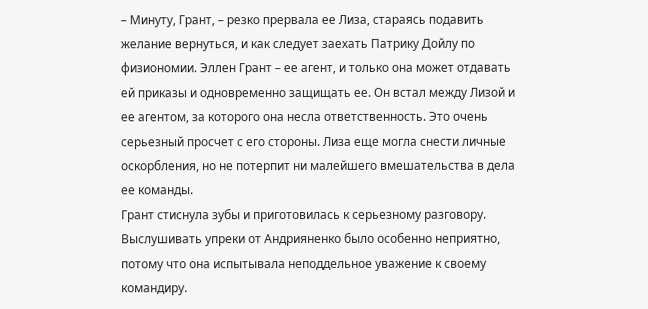– Минуту, Грант, – резко прервала ее Лиза, стараясь подавить желание вернуться, и как следует заехать Патрику Дойлу по физиономии. Эллен Грант – ее агент, и только она может отдавать ей приказы и одновременно защищать ее. Он встал между Лизой и ее агентом, за которого она несла ответственность. Это очень серьезный просчет с его стороны. Лиза еще могла снести личные оскорбления, но не потерпит ни малейшего вмешательства в дела ее команды.
Грант стиснула зубы и приготовилась к серьезному разговору. Выслушивать упреки от Андрияненко было особенно неприятно, потому что она испытывала неподдельное уважение к своему командиру.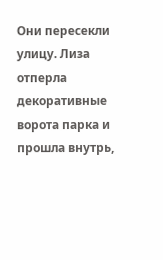Они пересекли улицу. Лиза отперла декоративные ворота парка и прошла внутрь,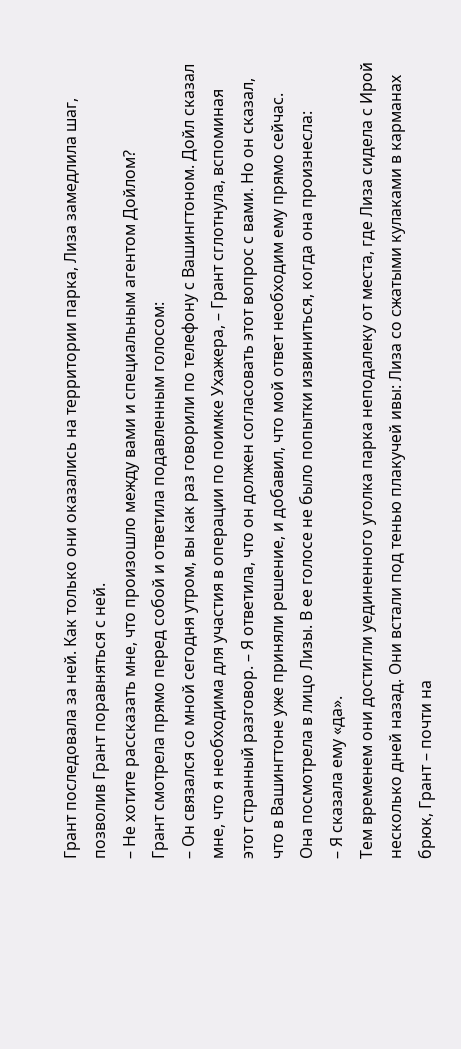Грант последовала за ней. Как только они оказались на территории парка, Лиза замедлила шаг, позволив Грант поравняться с ней.
– Не хотите рассказать мне, что произошло между вами и специальным агентом Дойлом?
Грант смотрела прямо перед собой и ответила подавленным голосом:
– Он связался со мной сегодня утром, вы как раз говорили по телефону с Вашингтоном. Дойл сказал мне, что я необходима для участия в операции по поимке Ухажера, – Грант сглотнула, вспоминая этот странный разговор. – Я ответила, что он должен согласовать этот вопрос с вами. Но он сказал, что в Вашингтоне уже приняли решение, и добавил, что мой ответ необходим ему прямо сейчас.
Она посмотрела в лицо Лизы. В ее голосе не было попытки извиниться, когда она произнесла:
– Я сказала ему «да».
Тем временем они достигли уединенного уголка парка неподалеку от места, где Лиза сидела с Ирой несколько дней назад. Они встали под тенью плакучей ивы: Лиза со сжатыми кулаками в карманах брюк, Грант – почти на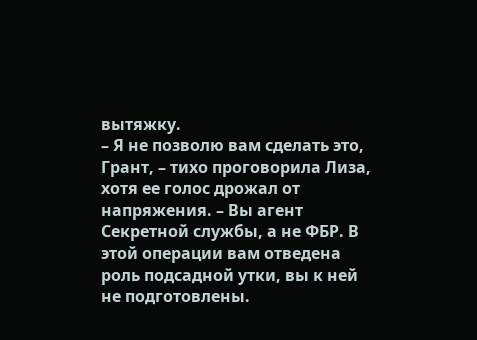вытяжку.
– Я не позволю вам сделать это, Грант, – тихо проговорила Лиза, хотя ее голос дрожал от напряжения. – Вы агент Секретной службы, а не ФБР. В этой операции вам отведена роль подсадной утки, вы к ней не подготовлены.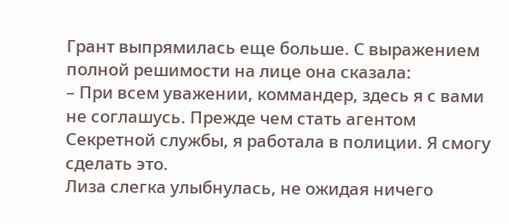Грант выпрямилась еще больше. С выражением полной решимости на лице она сказала:
– При всем уважении, коммандер, здесь я с вами не соглашусь. Прежде чем стать агентом Секретной службы, я работала в полиции. Я смогу сделать это.
Лиза слегка улыбнулась, не ожидая ничего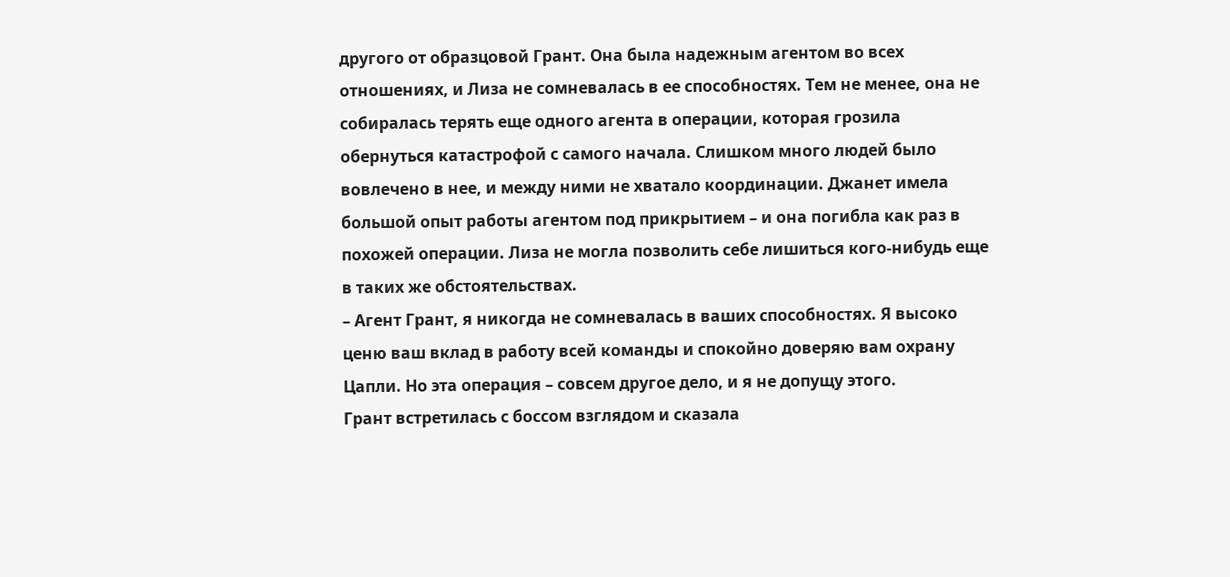другого от образцовой Грант. Она была надежным агентом во всех отношениях, и Лиза не сомневалась в ее способностях. Тем не менее, она не собиралась терять еще одного агента в операции, которая грозила обернуться катастрофой с самого начала. Слишком много людей было вовлечено в нее, и между ними не хватало координации. Джанет имела большой опыт работы агентом под прикрытием – и она погибла как раз в похожей операции. Лиза не могла позволить себе лишиться кого-нибудь еще в таких же обстоятельствах.
– Агент Грант, я никогда не сомневалась в ваших способностях. Я высоко ценю ваш вклад в работу всей команды и спокойно доверяю вам охрану Цапли. Но эта операция – совсем другое дело, и я не допущу этого.
Грант встретилась с боссом взглядом и сказала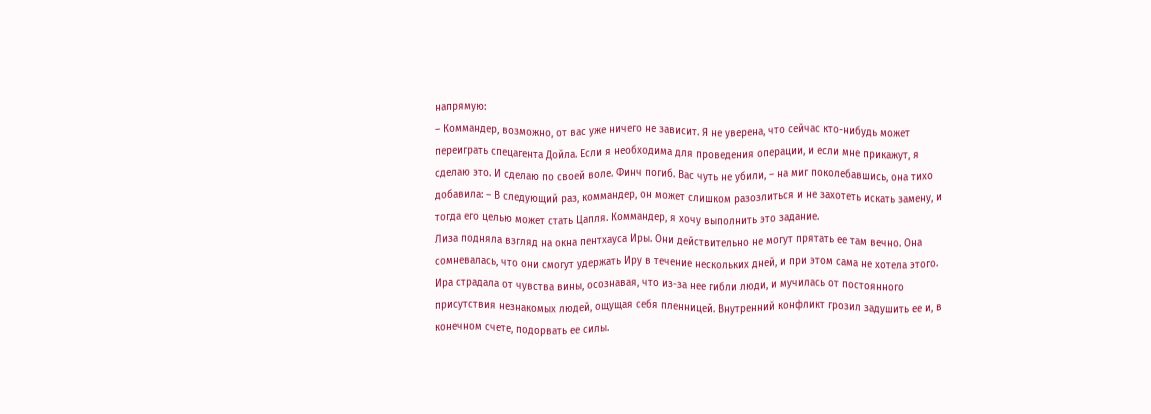напрямую:
– Коммандер, возможно, от вас уже ничего не зависит. Я не уверена, что сейчас кто-нибудь может переиграть спецагента Дойла. Если я необходима для проведения операции, и если мне прикажут, я сделаю это. И сделаю по своей воле. Финч погиб. Вас чуть не убили, – на миг поколебавшись, она тихо добавила: – В следующий раз, коммандер, он может слишком разозлиться и не захотеть искать замену, и тогда его целью может стать Цапля. Коммандер, я хочу выполнить это задание.
Лиза подняла взгляд на окна пентхауса Иры. Они действительно не могут прятать ее там вечно. Она сомневалась, что они смогут удержать Иру в течение нескольких дней, и при этом сама не хотела этого.
Ира страдала от чувства вины, осознавая, что из-за нее гибли люди, и мучилась от постоянного присутствия незнакомых людей, ощущая себя пленницей. Внутренний конфликт грозил задушить ее и, в конечном счете, подорвать ее силы.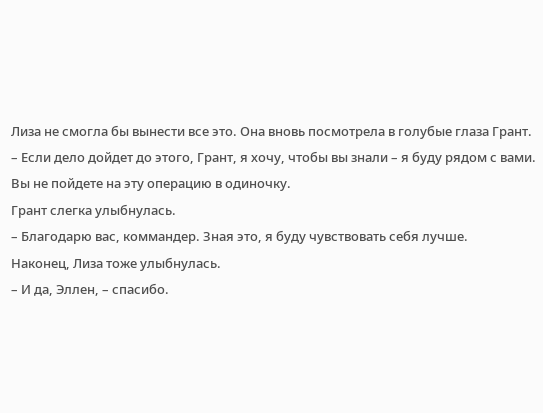Лиза не смогла бы вынести все это. Она вновь посмотрела в голубые глаза Грант.
– Если дело дойдет до этого, Грант, я хочу, чтобы вы знали – я буду рядом с вами. Вы не пойдете на эту операцию в одиночку.
Грант слегка улыбнулась.
– Благодарю вас, коммандер. Зная это, я буду чувствовать себя лучше.
Наконец, Лиза тоже улыбнулась.
– И да, Эллен, – спасибо.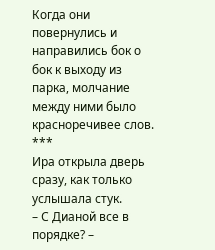Когда они повернулись и направились бок о бок к выходу из парка, молчание между ними было красноречивее слов.
***
Ира открыла дверь сразу, как только услышала стук.
– С Дианой все в порядке? –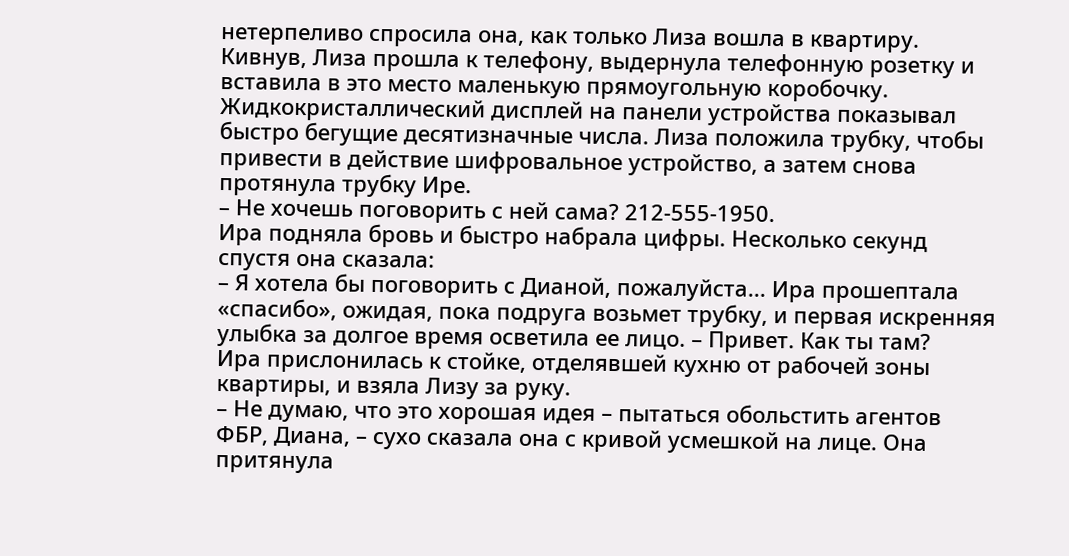нетерпеливо спросила она, как только Лиза вошла в квартиру.
Кивнув, Лиза прошла к телефону, выдернула телефонную розетку и вставила в это место маленькую прямоугольную коробочку. Жидкокристаллический дисплей на панели устройства показывал быстро бегущие десятизначные числа. Лиза положила трубку, чтобы привести в действие шифровальное устройство, а затем снова протянула трубку Ире.
– Не хочешь поговорить с ней сама? 212-555-1950.
Ира подняла бровь и быстро набрала цифры. Несколько секунд спустя она сказала:
– Я хотела бы поговорить с Дианой, пожалуйста... Ира прошептала «спасибо», ожидая, пока подруга возьмет трубку, и первая искренняя улыбка за долгое время осветила ее лицо. – Привет. Как ты там?
Ира прислонилась к стойке, отделявшей кухню от рабочей зоны квартиры, и взяла Лизу за руку.
– Не думаю, что это хорошая идея – пытаться обольстить агентов ФБР, Диана, – сухо сказала она с кривой усмешкой на лице. Она притянула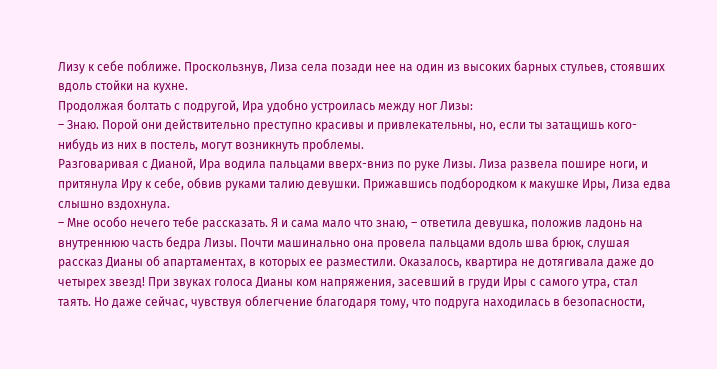Лизу к себе поближе. Проскользнув, Лиза села позади нее на один из высоких барных стульев, стоявших вдоль стойки на кухне.
Продолжая болтать с подругой, Ира удобно устроилась между ног Лизы:
– Знаю. Порой они действительно преступно красивы и привлекательны, но, если ты затащишь кого-нибудь из них в постель, могут возникнуть проблемы.
Разговаривая с Дианой, Ира водила пальцами вверх-вниз по руке Лизы. Лиза развела пошире ноги, и притянула Иру к себе, обвив руками талию девушки. Прижавшись подбородком к макушке Иры, Лиза едва слышно вздохнула.
– Мне особо нечего тебе рассказать. Я и сама мало что знаю, – ответила девушка, положив ладонь на внутреннюю часть бедра Лизы. Почти машинально она провела пальцами вдоль шва брюк, слушая рассказ Дианы об апартаментах, в которых ее разместили. Оказалось, квартира не дотягивала даже до четырех звезд! При звуках голоса Дианы ком напряжения, засевший в груди Иры с самого утра, стал таять. Но даже сейчас, чувствуя облегчение благодаря тому, что подруга находилась в безопасности,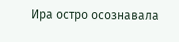Ира остро осознавала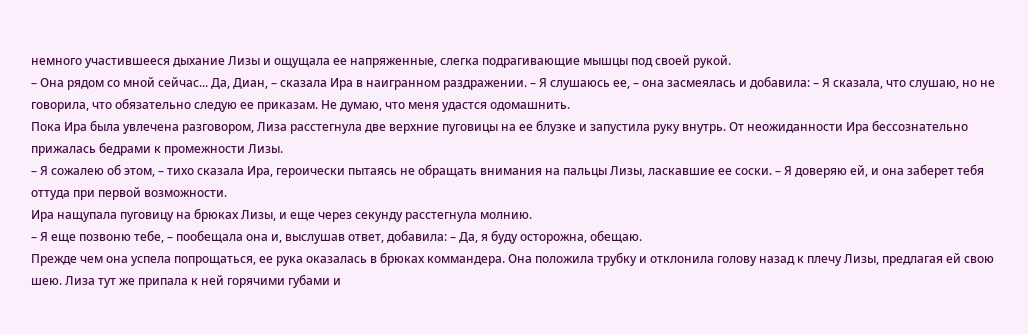немного участившееся дыхание Лизы и ощущала ее напряженные, слегка подрагивающие мышцы под своей рукой.
– Она рядом со мной сейчас... Да, Диан, – сказала Ира в наигранном раздражении. – Я слушаюсь ее, – она засмеялась и добавила: – Я сказала, что слушаю, но не говорила, что обязательно следую ее приказам. Не думаю, что меня удастся одомашнить.
Пока Ира была увлечена разговором, Лиза расстегнула две верхние пуговицы на ее блузке и запустила руку внутрь. От неожиданности Ира бессознательно прижалась бедрами к промежности Лизы.
– Я сожалею об этом, – тихо сказала Ира, героически пытаясь не обращать внимания на пальцы Лизы, ласкавшие ее соски. – Я доверяю ей, и она заберет тебя оттуда при первой возможности.
Ира нащупала пуговицу на брюках Лизы, и еще через секунду расстегнула молнию.
– Я еще позвоню тебе, – пообещала она и, выслушав ответ, добавила: – Да, я буду осторожна, обещаю.
Прежде чем она успела попрощаться, ее рука оказалась в брюках коммандера. Она положила трубку и отклонила голову назад к плечу Лизы, предлагая ей свою шею. Лиза тут же припала к ней горячими губами и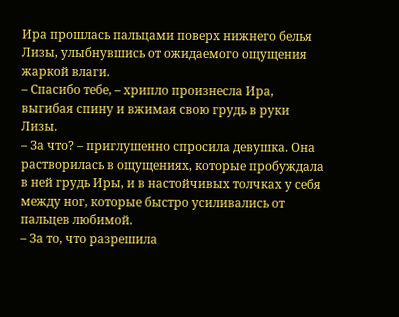Ира прошлась пальцами поверх нижнего белья Лизы, улыбнувшись от ожидаемого ощущения жаркой влаги.
– Спасибо тебе, – хрипло произнесла Ира, выгибая спину и вжимая свою грудь в руки Лизы.
– За что? – приглушенно спросила девушка. Она растворилась в ощущениях, которые пробуждала в ней грудь Иры, и в настойчивых толчках у себя между ног, которые быстро усиливались от пальцев любимой.
– За то, что разрешила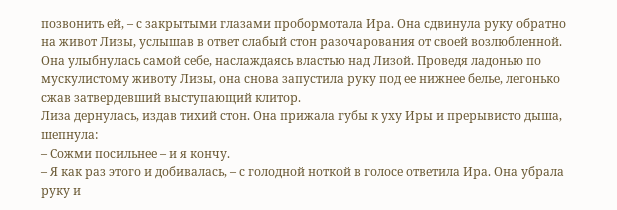позвонить ей, – с закрытыми глазами пробормотала Ира. Она сдвинула руку обратно на живот Лизы, услышав в ответ слабый стон разочарования от своей возлюбленной. Она улыбнулась самой себе, наслаждаясь властью над Лизой. Проведя ладонью по мускулистому животу Лизы, она снова запустила руку под ее нижнее белье, легонько сжав затвердевший выступающий клитор.
Лиза дернулась, издав тихий стон. Она прижала губы к уху Иры и прерывисто дыша, шепнула:
– Сожми посильнее – и я кончу.
– Я как раз этого и добивалась, – с голодной ноткой в голосе ответила Ира. Она убрала руку и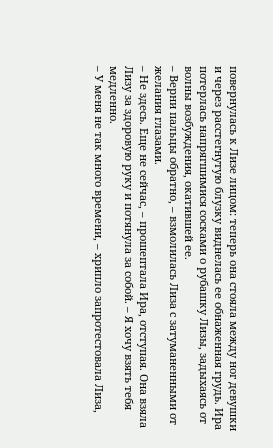повернулась к Лизе лицом: теперь она стояла между ног девушки и через расстегнутую блузку виднелась ее обнаженная грудь. Ира потерлась напрягшимися сосками о рубашку Лизы, задыхаясь от волны возбуждения, окатившей ее.
– Верни пальцы обратно, – взмолилась Лиза с затуманенными от желания глазами.
– Не здесь. Еще не сейчас, – прошептала Ира, отступая. Она взяла Лизу за здоровую руку и потянула за собой. – Я хочу взять тебя медленно.
– У меня не так много времени, – хрипло запротестовала Лиза,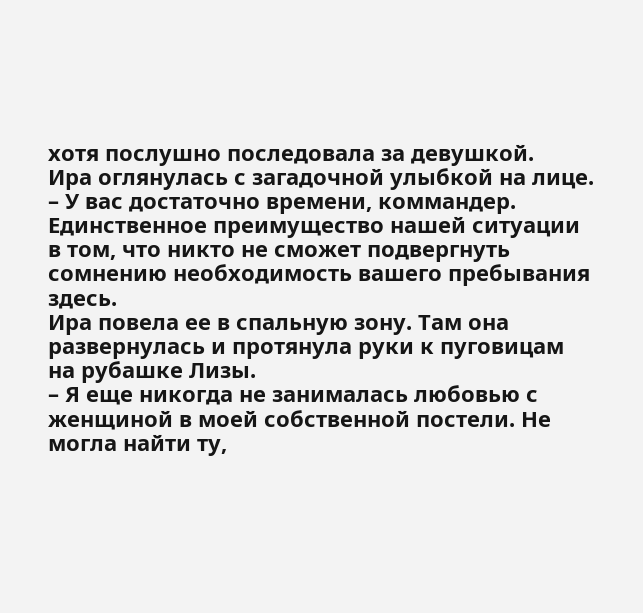хотя послушно последовала за девушкой.
Ира оглянулась с загадочной улыбкой на лице.
– У вас достаточно времени, коммандер. Единственное преимущество нашей ситуации в том, что никто не сможет подвергнуть сомнению необходимость вашего пребывания здесь.
Ира повела ее в спальную зону. Там она развернулась и протянула руки к пуговицам на рубашке Лизы.
– Я еще никогда не занималась любовью с женщиной в моей собственной постели. Не могла найти ту,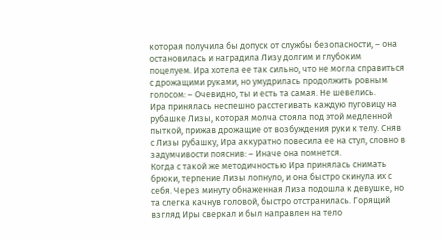которая получила бы допуск от службы безопасности, – она остановилась и наградила Лизу долгим и глубоким поцелуем. Ира хотела ее так сильно, что не могла справиться с дрожащими руками, но умудрилась продолжить ровным голосом: – Очевидно, ты и есть та самая. Не шевелись.
Ира принялась неспешно расстегивать каждую пуговицу на рубашке Лизы, которая молча стояла под этой медленной пыткой, прижав дрожащие от возбуждения руки к телу. Сняв с Лизы рубашку, Ира аккуратно повесила ее на стул, словно в задумчивости пояснив: – Иначе она помнется.
Когда с такой же методичностью Ира принялась снимать брюки, терпение Лизы лопнуло, и она быстро скинула их с себя. Через минуту обнаженная Лиза подошла к девушке, но та слегка качнув головой, быстро отстранилась. Горящий взгляд Иры сверкал и был направлен на тело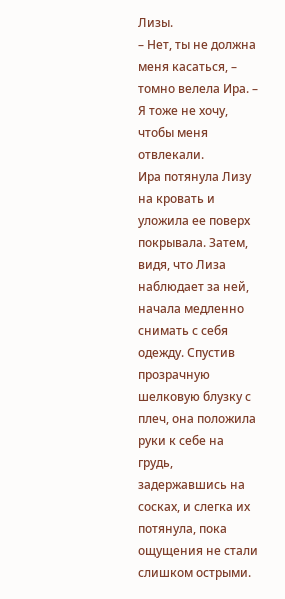Лизы.
– Нет, ты не должна меня касаться, – томно велела Ира. – Я тоже не хочу, чтобы меня отвлекали.
Ира потянула Лизу на кровать и уложила ее поверх покрывала. Затем, видя, что Лиза наблюдает за ней, начала медленно снимать с себя одежду. Спустив прозрачную шелковую блузку с плеч, она положила руки к себе на грудь, задержавшись на сосках, и слегка их потянула, пока ощущения не стали слишком острыми.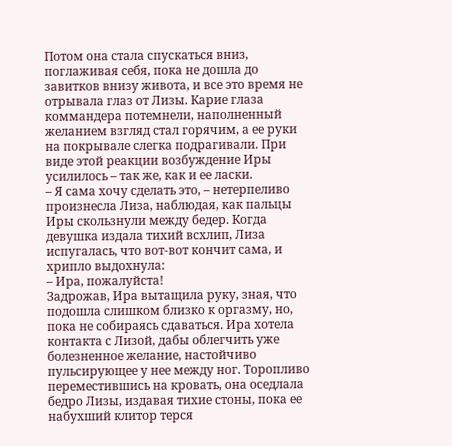Потом она стала спускаться вниз, поглаживая себя, пока не дошла до завитков внизу живота, и все это время не отрывала глаз от Лизы. Карие глаза коммандера потемнели, наполненный желанием взгляд стал горячим, а ее руки на покрывале слегка подрагивали. При виде этой реакции возбуждение Иры усилилось – так же, как и ее ласки.
– Я сама хочу сделать это, – нетерпеливо произнесла Лиза, наблюдая, как пальцы Иры скользнули между бедер. Когда девушка издала тихий всхлип, Лиза испугалась, что вот-вот кончит сама, и хрипло выдохнула:
– Ира, пожалуйста!
Задрожав, Ира вытащила руку, зная, что подошла слишком близко к оргазму, но, пока не собираясь сдаваться. Ира хотела контакта с Лизой, дабы облегчить уже болезненное желание, настойчиво пульсирующее у нее между ног. Торопливо переместившись на кровать, она оседлала бедро Лизы, издавая тихие стоны, пока ее набухший клитор терся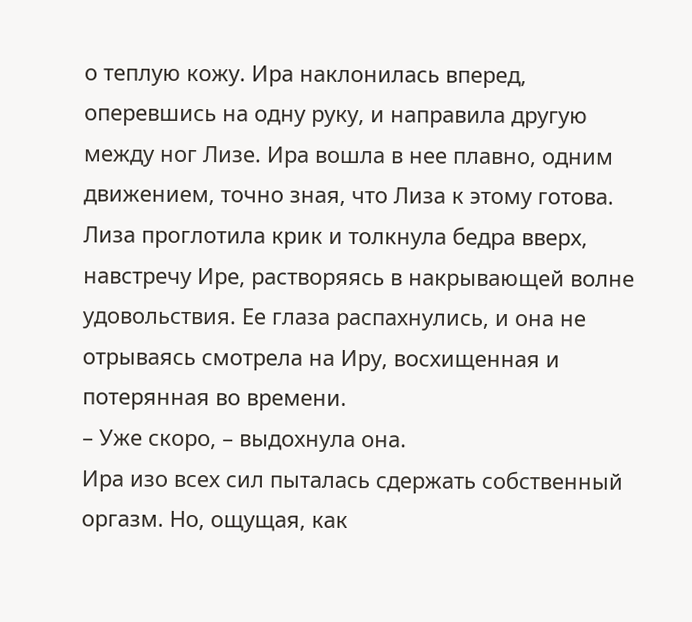о теплую кожу. Ира наклонилась вперед, оперевшись на одну руку, и направила другую между ног Лизе. Ира вошла в нее плавно, одним движением, точно зная, что Лиза к этому готова.
Лиза проглотила крик и толкнула бедра вверх, навстречу Ире, растворяясь в накрывающей волне удовольствия. Ее глаза распахнулись, и она не отрываясь смотрела на Иру, восхищенная и потерянная во времени.
– Уже скоро, – выдохнула она.
Ира изо всех сил пыталась сдержать собственный оргазм. Но, ощущая, как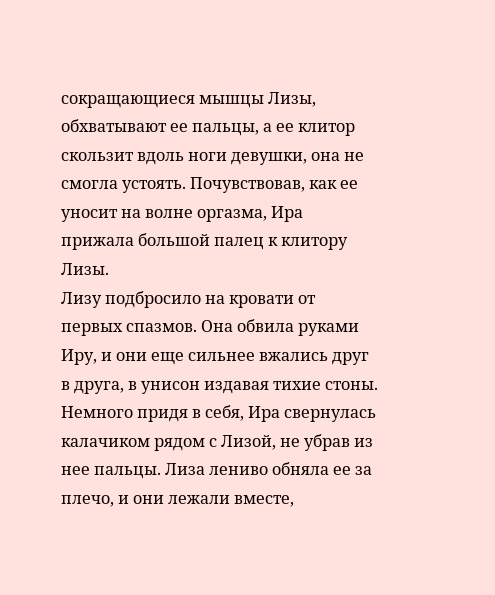сокращающиеся мышцы Лизы, обхватывают ее пальцы, а ее клитор скользит вдоль ноги девушки, она не смогла устоять. Почувствовав, как ее уносит на волне оргазма, Ира прижала большой палец к клитору Лизы.
Лизу подбросило на кровати от первых спазмов. Она обвила руками Иру, и они еще сильнее вжались друг в друга, в унисон издавая тихие стоны.
Немного придя в себя, Ира свернулась калачиком рядом с Лизой, не убрав из нее пальцы. Лиза лениво обняла ее за плечо, и они лежали вместе,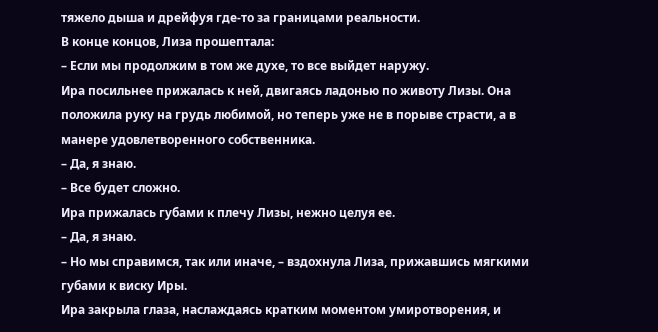тяжело дыша и дрейфуя где-то за границами реальности.
В конце концов, Лиза прошептала:
– Если мы продолжим в том же духе, то все выйдет наружу.
Ира посильнее прижалась к ней, двигаясь ладонью по животу Лизы. Она положила руку на грудь любимой, но теперь уже не в порыве страсти, а в манере удовлетворенного собственника.
– Да, я знаю.
– Все будет сложно.
Ира прижалась губами к плечу Лизы, нежно целуя ее.
– Да, я знаю.
– Но мы справимся, так или иначе, – вздохнула Лиза, прижавшись мягкими губами к виску Иры.
Ира закрыла глаза, наслаждаясь кратким моментом умиротворения, и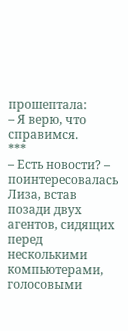прошептала:
– Я верю, что справимся.
***
– Есть новости? – поинтересовалась Лиза, встав позади двух агентов, сидящих перед несколькими компьютерами, голосовыми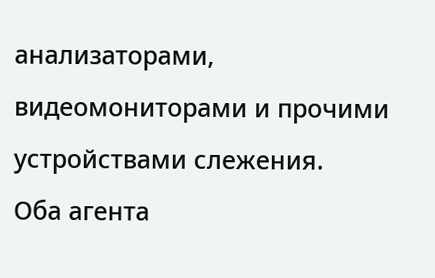анализаторами, видеомониторами и прочими устройствами слежения.
Оба агента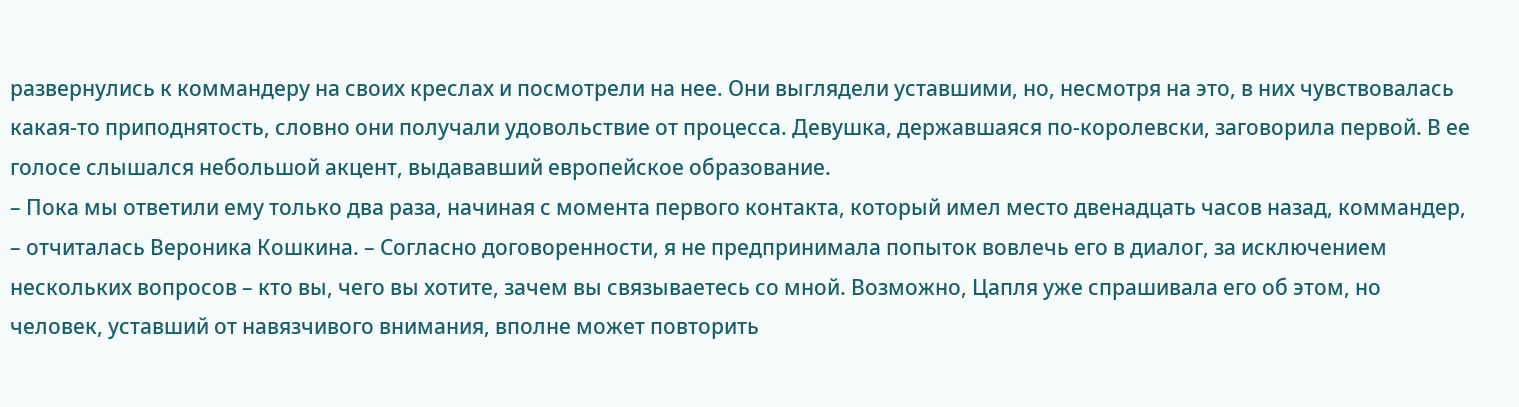развернулись к коммандеру на своих креслах и посмотрели на нее. Они выглядели уставшими, но, несмотря на это, в них чувствовалась какая-то приподнятость, словно они получали удовольствие от процесса. Девушка, державшаяся по-королевски, заговорила первой. В ее голосе слышался небольшой акцент, выдававший европейское образование.
– Пока мы ответили ему только два раза, начиная с момента первого контакта, который имел место двенадцать часов назад, коммандер, – отчиталась Вероника Кошкина. – Согласно договоренности, я не предпринимала попыток вовлечь его в диалог, за исключением нескольких вопросов – кто вы, чего вы хотите, зачем вы связываетесь со мной. Возможно, Цапля уже спрашивала его об этом, но человек, уставший от навязчивого внимания, вполне может повторить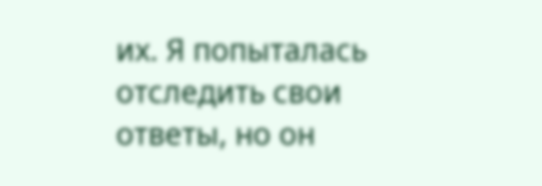их. Я попыталась отследить свои ответы, но он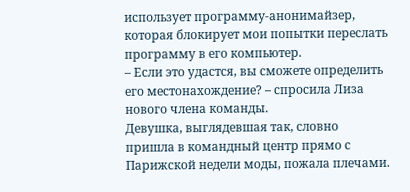использует программу-анонимайзер, которая блокирует мои попытки переслать программу в его компьютер.
– Если это удастся, вы сможете определить его местонахождение? – спросила Лиза нового члена команды.
Девушка, выглядевшая так, словно пришла в командный центр прямо с Парижской недели моды, пожала плечами.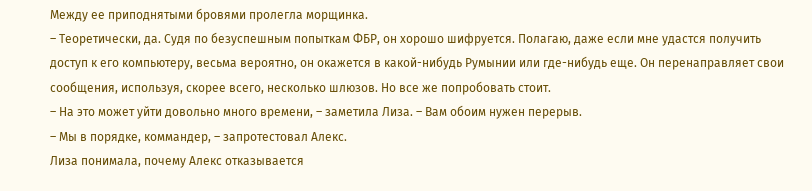Между ее приподнятыми бровями пролегла морщинка.
– Теоретически, да. Судя по безуспешным попыткам ФБР, он хорошо шифруется. Полагаю, даже если мне удастся получить доступ к его компьютеру, весьма вероятно, он окажется в какой-нибудь Румынии или где-нибудь еще. Он перенаправляет свои сообщения, используя, скорее всего, несколько шлюзов. Но все же попробовать стоит.
– На это может уйти довольно много времени, – заметила Лиза. – Вам обоим нужен перерыв.
– Мы в порядке, коммандер, – запротестовал Алекс.
Лиза понимала, почему Алекс отказывается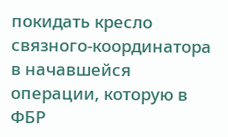покидать кресло связного-координатора в начавшейся операции, которую в ФБР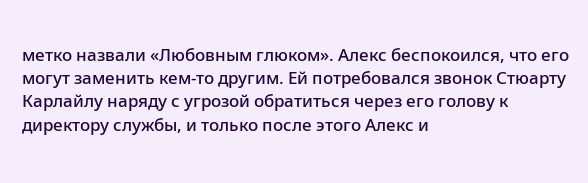метко назвали «Любовным глюком». Алекс беспокоился, что его могут заменить кем-то другим. Ей потребовался звонок Стюарту Карлайлу наряду с угрозой обратиться через его голову к директору службы, и только после этого Алекс и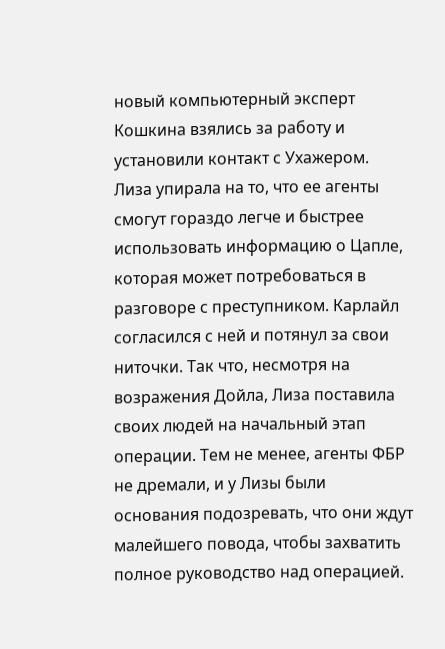новый компьютерный эксперт Кошкина взялись за работу и установили контакт с Ухажером.
Лиза упирала на то, что ее агенты смогут гораздо легче и быстрее использовать информацию о Цапле, которая может потребоваться в разговоре с преступником. Карлайл согласился с ней и потянул за свои ниточки. Так что, несмотря на возражения Дойла, Лиза поставила своих людей на начальный этап операции. Тем не менее, агенты ФБР не дремали, и у Лизы были основания подозревать, что они ждут малейшего повода, чтобы захватить полное руководство над операцией.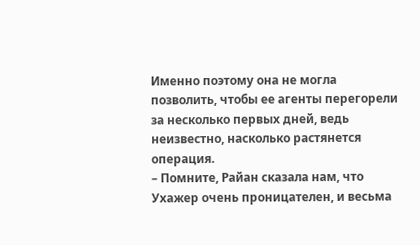Именно поэтому она не могла позволить, чтобы ее агенты перегорели за несколько первых дней, ведь неизвестно, насколько растянется операция.
– Помните, Райан сказала нам, что Ухажер очень проницателен, и весьма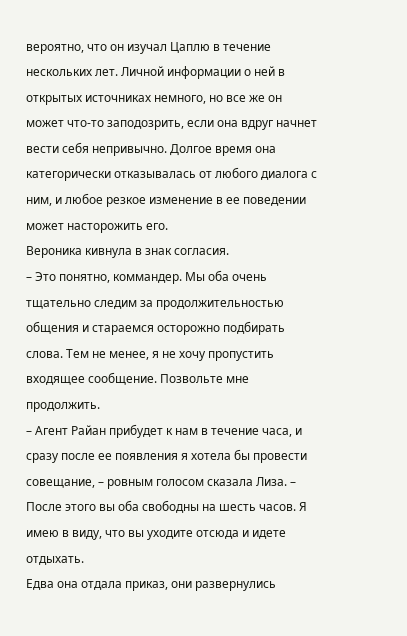вероятно, что он изучал Цаплю в течение нескольких лет. Личной информации о ней в открытых источниках немного, но все же он может что-то заподозрить, если она вдруг начнет вести себя непривычно. Долгое время она категорически отказывалась от любого диалога с ним, и любое резкое изменение в ее поведении может насторожить его.
Вероника кивнула в знак согласия.
– Это понятно, коммандер. Мы оба очень тщательно следим за продолжительностью общения и стараемся осторожно подбирать слова. Тем не менее, я не хочу пропустить входящее сообщение. Позвольте мне продолжить.
– Агент Райан прибудет к нам в течение часа, и сразу после ее появления я хотела бы провести совещание, – ровным голосом сказала Лиза. – После этого вы оба свободны на шесть часов. Я имею в виду, что вы уходите отсюда и идете отдыхать.
Едва она отдала приказ, они развернулись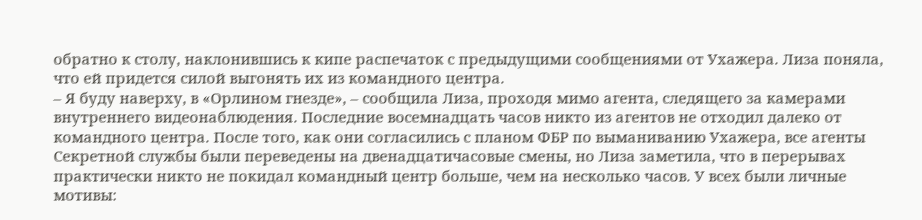обратно к столу, наклонившись к кипе распечаток с предыдущими сообщениями от Ухажера. Лиза поняла, что ей придется силой выгонять их из командного центра.
– Я буду наверху, в «Орлином гнезде», – сообщила Лиза, проходя мимо агента, следящего за камерами внутреннего видеонаблюдения. Последние восемнадцать часов никто из агентов не отходил далеко от командного центра. После того, как они согласились с планом ФБР по выманиванию Ухажера, все агенты Секретной службы были переведены на двенадцатичасовые смены, но Лиза заметила, что в перерывах практически никто не покидал командный центр больше, чем на несколько часов. У всех были личные мотивы: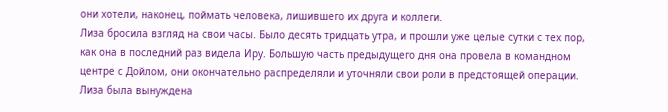они хотели, наконец, поймать человека, лишившего их друга и коллеги.
Лиза бросила взгляд на свои часы. Было десять тридцать утра, и прошли уже целые сутки с тех пор, как она в последний раз видела Иру. Большую часть предыдущего дня она провела в командном центре с Дойлом, они окончательно распределяли и уточняли свои роли в предстоящей операции. Лиза была вынуждена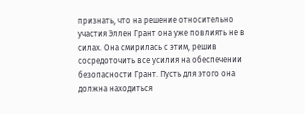признать, что на решение относительно участия Эллен Грант она уже повлиять не в силах. Она смирилась с этим, решив сосредоточить все усилия на обеспечении безопасности Грант. Пусть для этого она должна находиться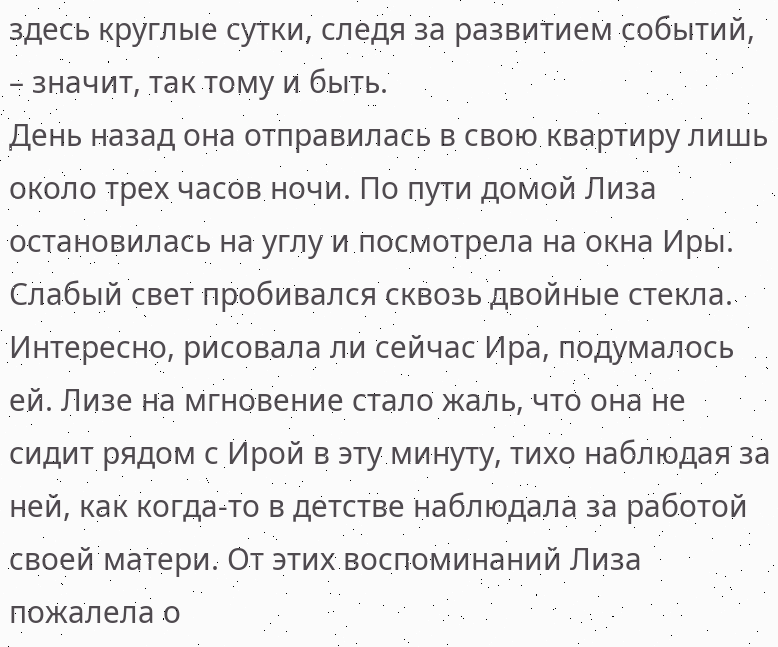здесь круглые сутки, следя за развитием событий, – значит, так тому и быть.
День назад она отправилась в свою квартиру лишь около трех часов ночи. По пути домой Лиза остановилась на углу и посмотрела на окна Иры. Слабый свет пробивался сквозь двойные стекла. Интересно, рисовала ли сейчас Ира, подумалось ей. Лизе на мгновение стало жаль, что она не сидит рядом с Ирой в эту минуту, тихо наблюдая за ней, как когда-то в детстве наблюдала за работой своей матери. От этих воспоминаний Лиза пожалела о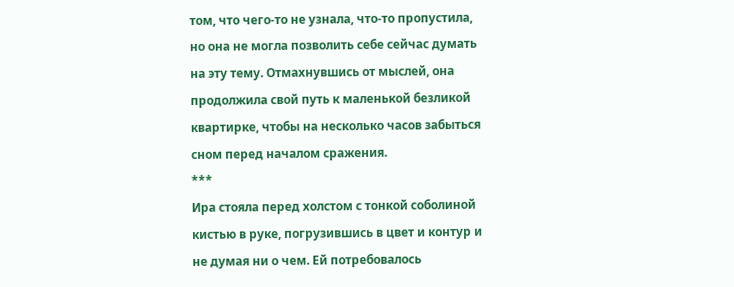том, что чего-то не узнала, что-то пропустила, но она не могла позволить себе сейчас думать на эту тему. Отмахнувшись от мыслей, она продолжила свой путь к маленькой безликой квартирке, чтобы на несколько часов забыться сном перед началом сражения.
***
Ира стояла перед холстом с тонкой соболиной кистью в руке, погрузившись в цвет и контур и не думая ни о чем. Ей потребовалось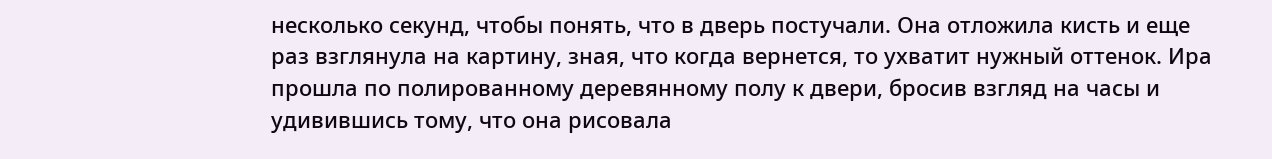несколько секунд, чтобы понять, что в дверь постучали. Она отложила кисть и еще раз взглянула на картину, зная, что когда вернется, то ухватит нужный оттенок. Ира прошла по полированному деревянному полу к двери, бросив взгляд на часы и удивившись тому, что она рисовала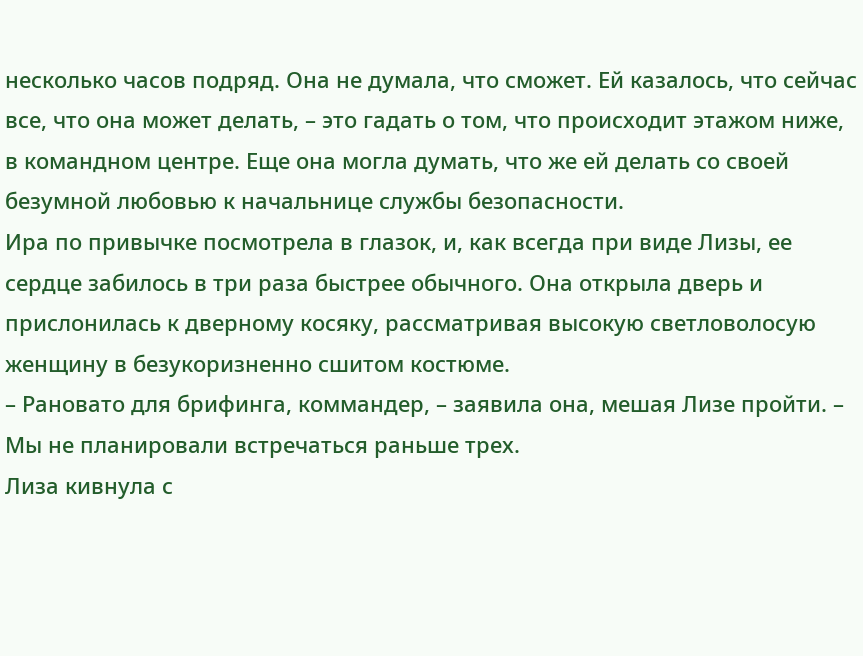несколько часов подряд. Она не думала, что сможет. Ей казалось, что сейчас все, что она может делать, – это гадать о том, что происходит этажом ниже, в командном центре. Еще она могла думать, что же ей делать со своей безумной любовью к начальнице службы безопасности.
Ира по привычке посмотрела в глазок, и, как всегда при виде Лизы, ее сердце забилось в три раза быстрее обычного. Она открыла дверь и прислонилась к дверному косяку, рассматривая высокую светловолосую женщину в безукоризненно сшитом костюме.
– Рановато для брифинга, коммандер, – заявила она, мешая Лизе пройти. – Мы не планировали встречаться раньше трех.
Лиза кивнула с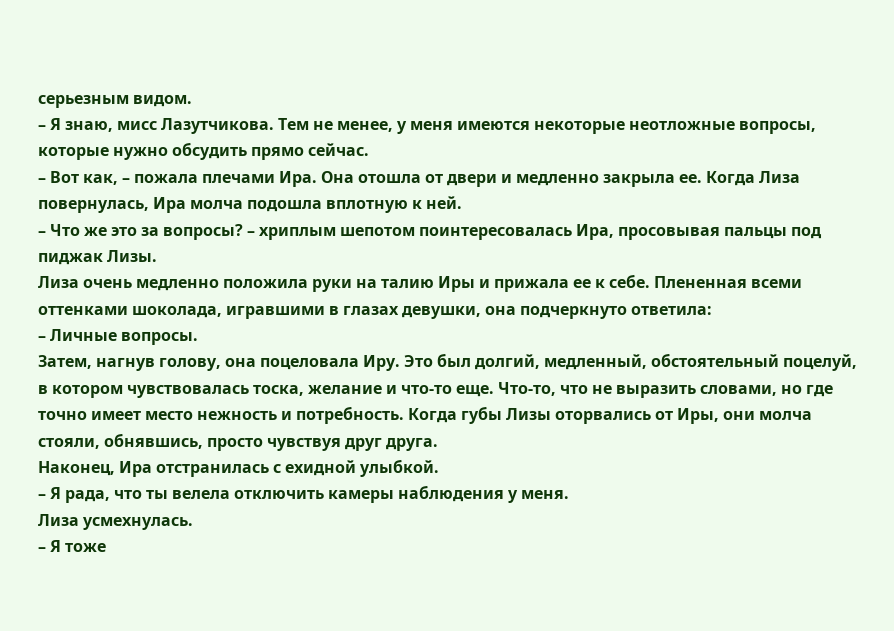серьезным видом.
– Я знаю, мисс Лазутчикова. Тем не менее, у меня имеются некоторые неотложные вопросы, которые нужно обсудить прямо сейчас.
– Вот как, – пожала плечами Ира. Она отошла от двери и медленно закрыла ее. Когда Лиза повернулась, Ира молча подошла вплотную к ней.
– Что же это за вопросы? – хриплым шепотом поинтересовалась Ира, просовывая пальцы под пиджак Лизы.
Лиза очень медленно положила руки на талию Иры и прижала ее к себе. Плененная всеми оттенками шоколада, игравшими в глазах девушки, она подчеркнуто ответила:
– Личные вопросы.
Затем, нагнув голову, она поцеловала Иру. Это был долгий, медленный, обстоятельный поцелуй, в котором чувствовалась тоска, желание и что-то еще. Что-то, что не выразить словами, но где точно имеет место нежность и потребность. Когда губы Лизы оторвались от Иры, они молча стояли, обнявшись, просто чувствуя друг друга.
Наконец, Ира отстранилась с ехидной улыбкой.
– Я рада, что ты велела отключить камеры наблюдения у меня.
Лиза усмехнулась.
– Я тоже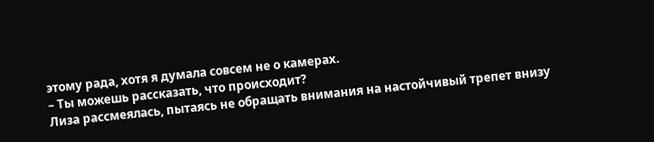этому рада, хотя я думала совсем не о камерах.
– Ты можешь рассказать, что происходит?
Лиза рассмеялась, пытаясь не обращать внимания на настойчивый трепет внизу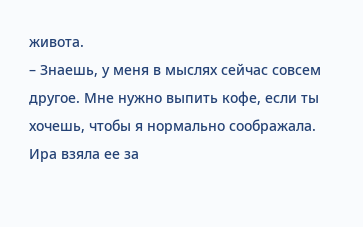живота.
– Знаешь, у меня в мыслях сейчас совсем другое. Мне нужно выпить кофе, если ты хочешь, чтобы я нормально соображала.
Ира взяла ее за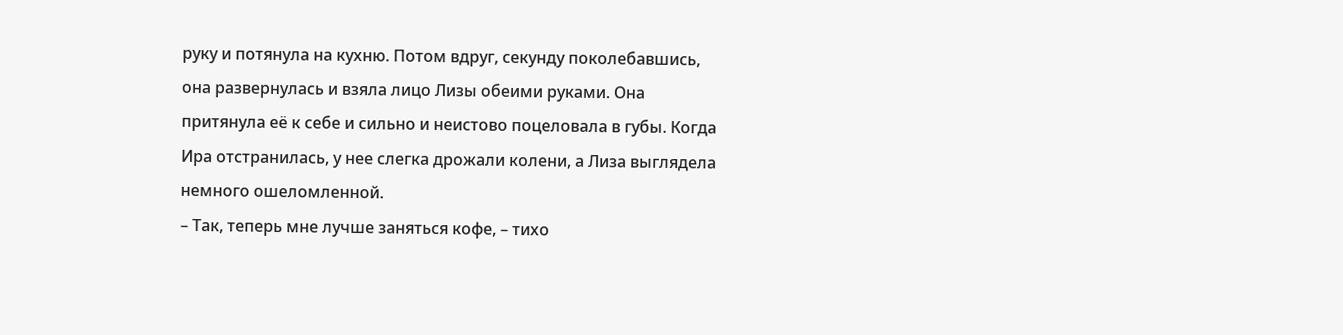руку и потянула на кухню. Потом вдруг, секунду поколебавшись, она развернулась и взяла лицо Лизы обеими руками. Она притянула её к себе и сильно и неистово поцеловала в губы. Когда Ира отстранилась, у нее слегка дрожали колени, а Лиза выглядела немного ошеломленной.
– Так, теперь мне лучше заняться кофе, – тихо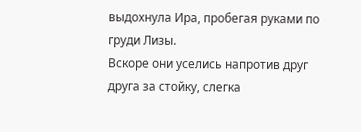выдохнула Ира, пробегая руками по груди Лизы.
Вскоре они уселись напротив друг друга за стойку, слегка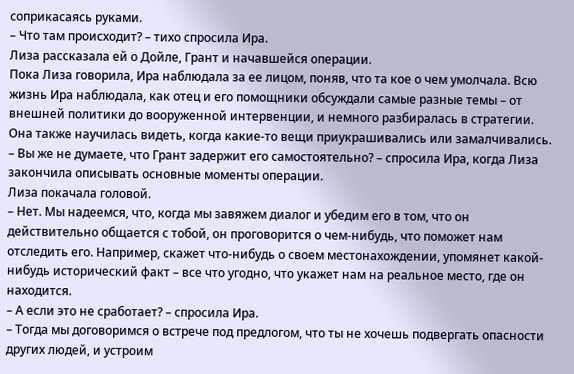соприкасаясь руками.
– Что там происходит? – тихо спросила Ира.
Лиза рассказала ей о Дойле, Грант и начавшейся операции.
Пока Лиза говорила, Ира наблюдала за ее лицом, поняв, что та кое о чем умолчала. Всю жизнь Ира наблюдала, как отец и его помощники обсуждали самые разные темы – от внешней политики до вооруженной интервенции, и немного разбиралась в стратегии. Она также научилась видеть, когда какие-то вещи приукрашивались или замалчивались.
– Вы же не думаете, что Грант задержит его самостоятельно? – спросила Ира, когда Лиза закончила описывать основные моменты операции.
Лиза покачала головой.
– Нет. Мы надеемся, что, когда мы завяжем диалог и убедим его в том, что он действительно общается с тобой, он проговорится о чем-нибудь, что поможет нам отследить его. Например, скажет что-нибудь о своем местонахождении, упомянет какой-нибудь исторический факт – все что угодно, что укажет нам на реальное место, где он находится.
– А если это не сработает? – спросила Ира.
– Тогда мы договоримся о встрече под предлогом, что ты не хочешь подвергать опасности других людей, и устроим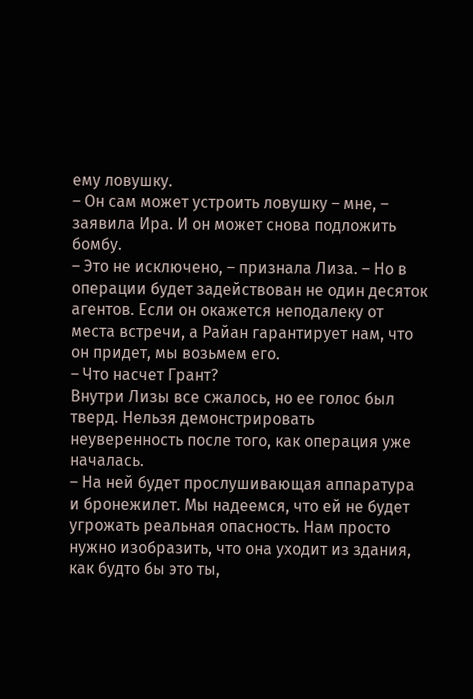ему ловушку.
– Он сам может устроить ловушку – мне, – заявила Ира. И он может снова подложить бомбу.
– Это не исключено, – признала Лиза. – Но в операции будет задействован не один десяток агентов. Если он окажется неподалеку от места встречи, а Райан гарантирует нам, что он придет, мы возьмем его.
– Что насчет Грант?
Внутри Лизы все сжалось, но ее голос был тверд. Нельзя демонстрировать неуверенность после того, как операция уже началась.
– На ней будет прослушивающая аппаратура и бронежилет. Мы надеемся, что ей не будет угрожать реальная опасность. Нам просто нужно изобразить, что она уходит из здания, как будто бы это ты,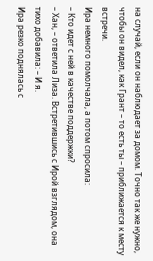на случай, если он наблюдает за домом. Точно так же нужно, чтобы он видел, как Грант – то есть ты – приближается к месту встречи.
Ира немного помолчала, а потом спросила:
– Кто идет с ней в качестве поддержки?
– Хан, – ответила Лиза. Встретившись с Ирой взглядом, она тихо добавила: – И я.
Ира резко поднялась с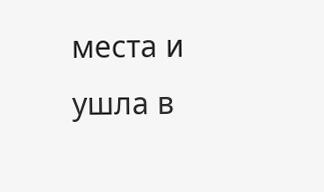места и ушла в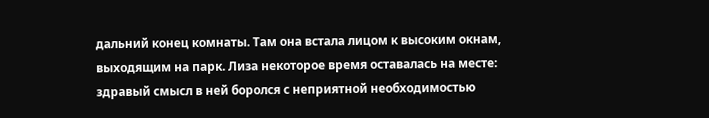дальний конец комнаты. Там она встала лицом к высоким окнам, выходящим на парк. Лиза некоторое время оставалась на месте: здравый смысл в ней боролся с неприятной необходимостью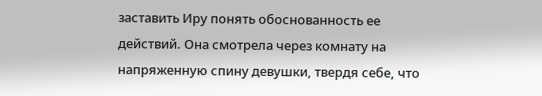заставить Иру понять обоснованность ее действий. Она смотрела через комнату на напряженную спину девушки, твердя себе, что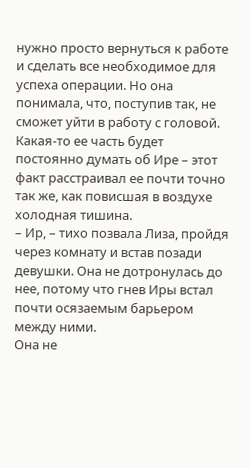нужно просто вернуться к работе и сделать все необходимое для успеха операции. Но она понимала, что, поступив так, не сможет уйти в работу с головой. Какая-то ее часть будет постоянно думать об Ире – этот факт расстраивал ее почти точно так же, как повисшая в воздухе холодная тишина.
– Ир, – тихо позвала Лиза, пройдя через комнату и встав позади девушки. Она не дотронулась до нее, потому что гнев Иры встал почти осязаемым барьером между ними.
Она не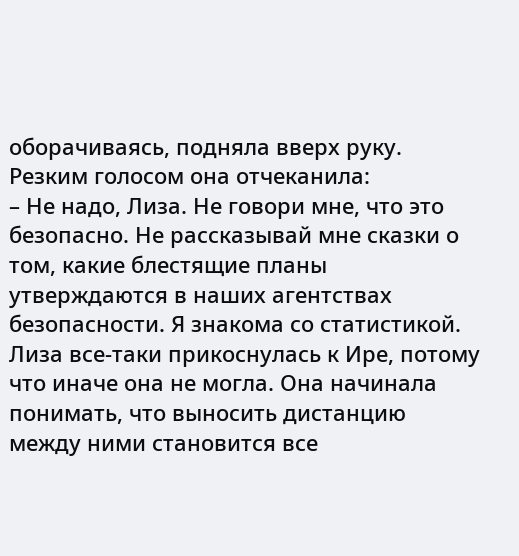оборачиваясь, подняла вверх руку. Резким голосом она отчеканила:
– Не надо, Лиза. Не говори мне, что это безопасно. Не рассказывай мне сказки о том, какие блестящие планы утверждаются в наших агентствах безопасности. Я знакома со статистикой.
Лиза все-таки прикоснулась к Ире, потому что иначе она не могла. Она начинала понимать, что выносить дистанцию между ними становится все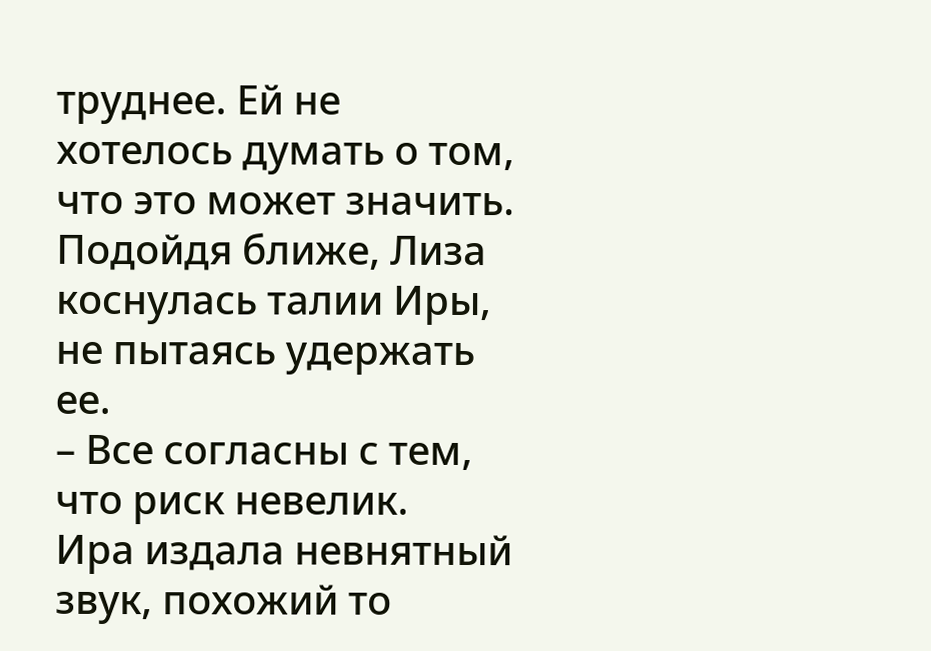труднее. Ей не хотелось думать о том, что это может значить. Подойдя ближе, Лиза коснулась талии Иры, не пытаясь удержать ее.
– Все согласны с тем, что риск невелик.
Ира издала невнятный звук, похожий то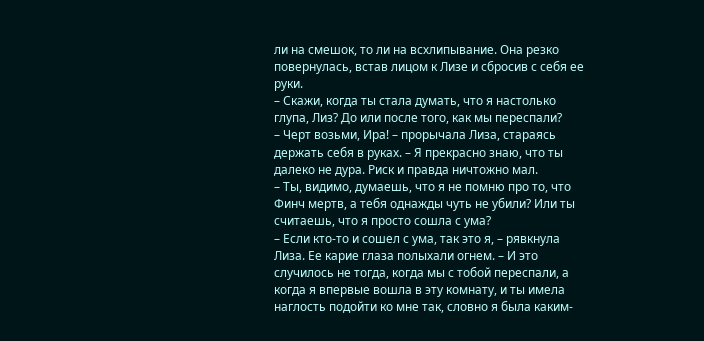ли на смешок, то ли на всхлипывание. Она резко повернулась, встав лицом к Лизе и сбросив с себя ее руки.
– Скажи, когда ты стала думать, что я настолько глупа, Лиз? До или после того, как мы переспали?
– Черт возьми, Ира! – прорычала Лиза, стараясь держать себя в руках. – Я прекрасно знаю, что ты далеко не дура. Риск и правда ничтожно мал.
– Ты, видимо, думаешь, что я не помню про то, что Финч мертв, а тебя однажды чуть не убили? Или ты считаешь, что я просто сошла с ума?
– Если кто-то и сошел с ума, так это я, – рявкнула Лиза. Ее карие глаза полыхали огнем. – И это случилось не тогда, когда мы с тобой переспали, а когда я впервые вошла в эту комнату, и ты имела наглость подойти ко мне так, словно я была каким-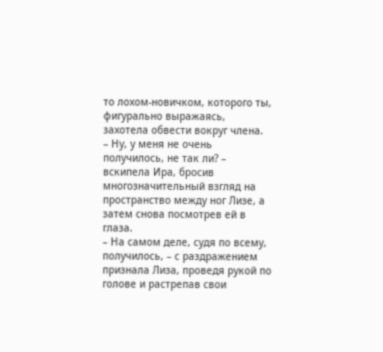то лохом-новичком, которого ты, фигурально выражаясь, захотела обвести вокруг члена.
– Ну, у меня не очень получилось, не так ли? – вскипела Ира, бросив многозначительный взгляд на пространство между ног Лизе, а затем снова посмотрев ей в глаза.
– На самом деле, судя по всему, получилось, – с раздражением признала Лиза, проведя рукой по голове и растрепав свои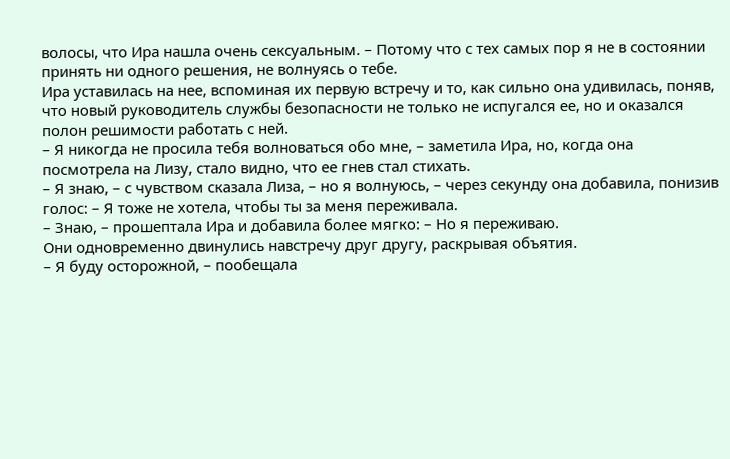волосы, что Ира нашла очень сексуальным. – Потому что с тех самых пор я не в состоянии принять ни одного решения, не волнуясь о тебе.
Ира уставилась на нее, вспоминая их первую встречу и то, как сильно она удивилась, поняв, что новый руководитель службы безопасности не только не испугался ее, но и оказался полон решимости работать с ней.
– Я никогда не просила тебя волноваться обо мне, – заметила Ира, но, когда она посмотрела на Лизу, стало видно, что ее гнев стал стихать.
– Я знаю, – с чувством сказала Лиза, – но я волнуюсь, – через секунду она добавила, понизив голос: – Я тоже не хотела, чтобы ты за меня переживала.
– Знаю, – прошептала Ира и добавила более мягко: – Но я переживаю.
Они одновременно двинулись навстречу друг другу, раскрывая объятия.
– Я буду осторожной, – пообещала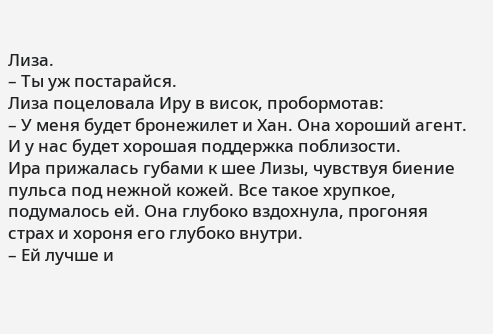Лиза.
– Ты уж постарайся.
Лиза поцеловала Иру в висок, пробормотав:
– У меня будет бронежилет и Хан. Она хороший агент. И у нас будет хорошая поддержка поблизости.
Ира прижалась губами к шее Лизы, чувствуя биение пульса под нежной кожей. Все такое хрупкое, подумалось ей. Она глубоко вздохнула, прогоняя страх и хороня его глубоко внутри.
– Ей лучше и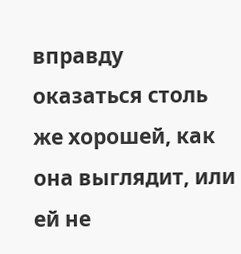вправду оказаться столь же хорошей, как она выглядит, или ей не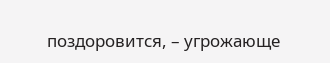поздоровится, – угрожающе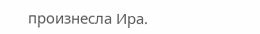произнесла Ира.